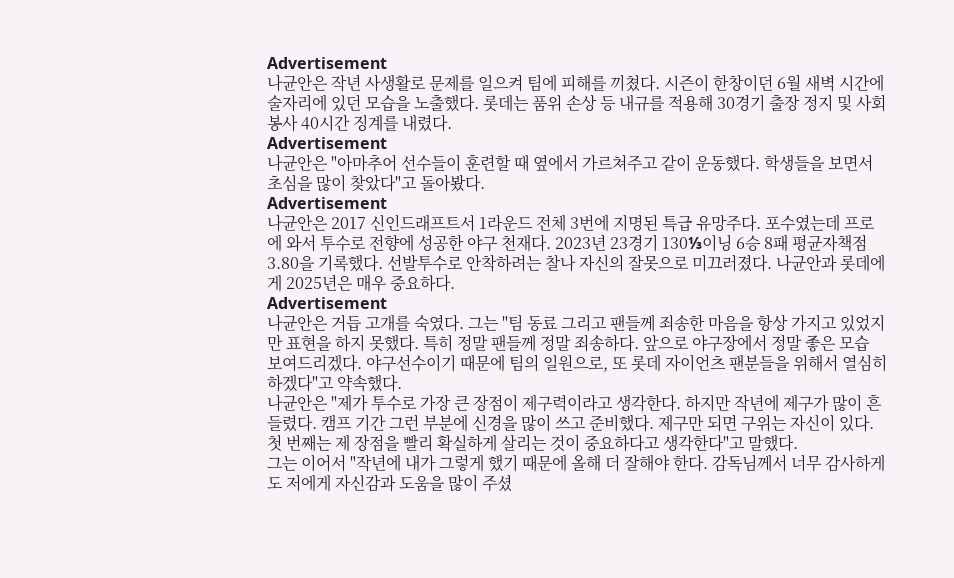Advertisement
나균안은 작년 사생활로 문제를 일으켜 팀에 피해를 끼쳤다. 시즌이 한창이던 6월 새벽 시간에 술자리에 있던 모습을 노출했다. 롯데는 품위 손상 등 내규를 적용해 30경기 출장 정지 및 사회봉사 40시간 징계를 내렸다.
Advertisement
나균안은 "아마추어 선수들이 훈련할 때 옆에서 가르쳐주고 같이 운동했다. 학생들을 보면서 초심을 많이 찾았다"고 돌아봤다.
Advertisement
나균안은 2017 신인드래프트서 1라운드 전체 3번에 지명된 특급 유망주다. 포수였는데 프로에 와서 투수로 전향에 성공한 야구 천재다. 2023년 23경기 130⅓이닝 6승 8패 평균자책점 3.80을 기록했다. 선발투수로 안착하려는 찰나 자신의 잘못으로 미끄러졌다. 나균안과 롯데에게 2025년은 매우 중요하다.
Advertisement
나균안은 거듭 고개를 숙였다. 그는 "팀 동료 그리고 팬들께 죄송한 마음을 항상 가지고 있었지만 표현을 하지 못했다. 특히 정말 팬들께 정말 죄송하다. 앞으로 야구장에서 정말 좋은 모습 보여드리겠다. 야구선수이기 때문에 팀의 일원으로, 또 롯데 자이언츠 팬분들을 위해서 열심히 하겠다"고 약속했다.
나균안은 "제가 투수로 가장 큰 장점이 제구력이라고 생각한다. 하지만 작년에 제구가 많이 흔들렸다. 캠프 기간 그런 부분에 신경을 많이 쓰고 준비했다. 제구만 되면 구위는 자신이 있다. 첫 번째는 제 장점을 빨리 확실하게 살리는 것이 중요하다고 생각한다"고 말했다.
그는 이어서 "작년에 내가 그렇게 했기 때문에 올해 더 잘해야 한다. 감독님께서 너무 감사하게도 저에게 자신감과 도움을 많이 주셨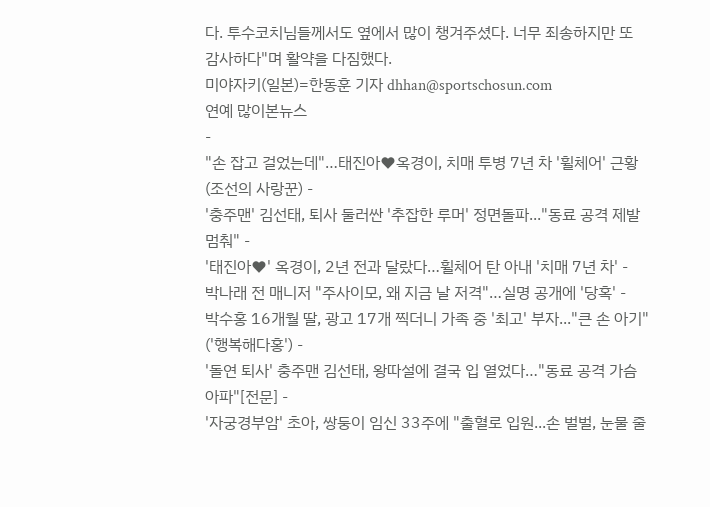다. 투수코치님들께서도 옆에서 많이 챙겨주셨다. 너무 죄송하지만 또 감사하다"며 활약을 다짐했다.
미야자키(일본)=한동훈 기자 dhhan@sportschosun.com
연예 많이본뉴스
-
"손 잡고 걸었는데"…태진아♥옥경이, 치매 투병 7년 차 '휠체어' 근황(조선의 사랑꾼) -
'충주맨' 김선태, 퇴사 둘러싼 '추잡한 루머' 정면돌파..."동료 공격 제발 멈춰" -
'태진아♥' 옥경이, 2년 전과 달랐다…휠체어 탄 아내 '치매 7년 차' -
박나래 전 매니저 "주사이모, 왜 지금 날 저격"…실명 공개에 '당혹' -
박수홍 16개월 딸, 광고 17개 찍더니 가족 중 '최고' 부자..."큰 손 아기" ('행복해다홍') -
'돌연 퇴사' 충주맨 김선태, 왕따설에 결국 입 열었다…"동료 공격 가슴 아파"[전문] -
'자궁경부암' 초아, 쌍둥이 임신 33주에 "출혈로 입원...손 벌벌, 눈물 줄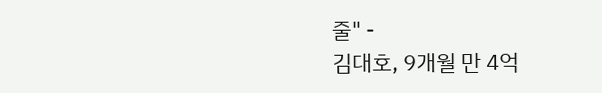줄" -
김대호, 9개월 만 4억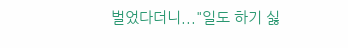벌었다더니..."일도 하기 싫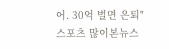어. 30억 벌면 은퇴"
스포츠 많이본뉴스